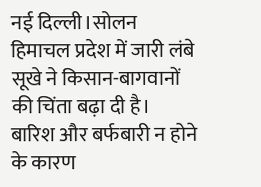नई दिल्ली।सोलन हिमाचल प्रदेश में जारी लंबे सूखे ने किसान-बागवानों की चिंता बढ़ा दी है। बारिश और बर्फबारी न होने के कारण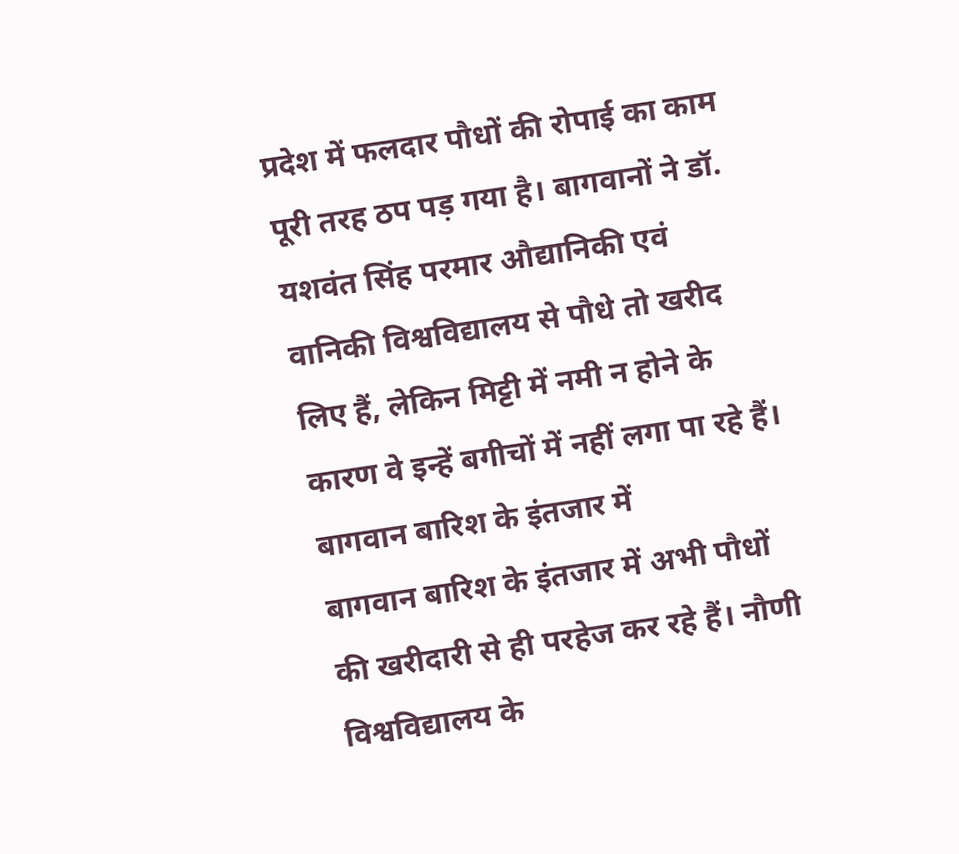प्रदेश में फलदार पौधों की रोपाई का काम पूरी तरह ठप पड़ गया है। बागवानों ने डॉ. यशवंत सिंह परमार औद्यानिकी एवं वानिकी विश्वविद्यालय से पौधे तो खरीद लिए हैं, लेकिन मिट्टी में नमी न होने के कारण वे इन्हें बगीचों में नहीं लगा पा रहे हैं।
बागवान बारिश के इंतजार में
बागवान बारिश के इंतजार में अभी पौधों की खरीदारी से ही परहेज कर रहे हैं। नौणी विश्वविद्यालय के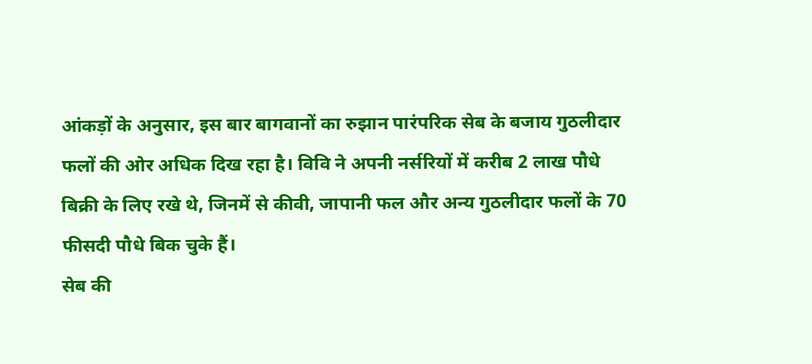आंकड़ों के अनुसार, इस बार बागवानों का रुझान पारंपरिक सेब के बजाय गुठलीदार फलों की ओर अधिक दिख रहा है। विवि ने अपनी नर्सरियों में करीब 2 लाख पौधे बिक्री के लिए रखे थे, जिनमें से कीवी, जापानी फल और अन्य गुठलीदार फलों के 70 फीसदी पौधे बिक चुके हैं।
सेब की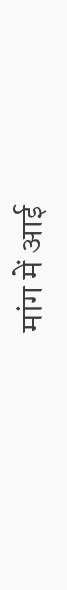मांग में आई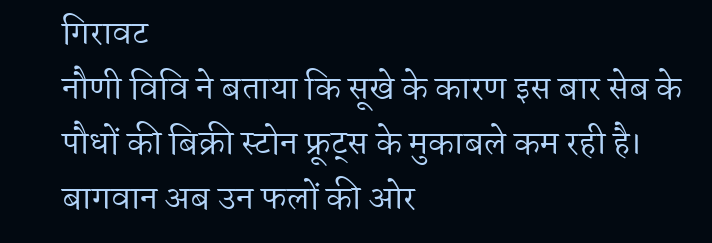गिरावट
नौणी विवि ने बताया कि सूखे के कारण इस बार सेब के पौधों की बिक्री स्टोन फ्रूट्स के मुकाबले कम रही है। बागवान अब उन फलों की ओर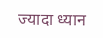ज्यादा ध्यान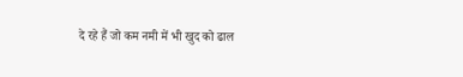दे रहे हैं जो कम नमी में भी खुद को ढाल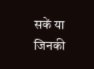सकें या जिनकी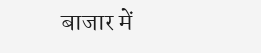बाजार में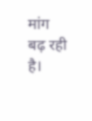मांग बढ़ रही है।